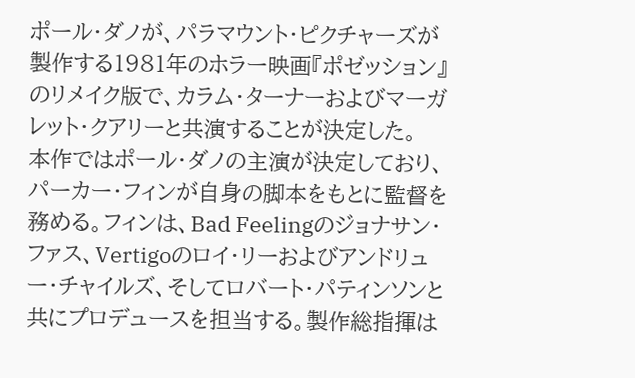ポール・ダノが、パラマウント・ピクチャーズが製作する1981年のホラー映画『ポゼッション』のリメイク版で、カラム・ターナーおよびマーガレット・クアリーと共演することが決定した。
本作ではポール・ダノの主演が決定しており、パーカー・フィンが自身の脚本をもとに監督を務める。フィンは、Bad Feelingのジョナサン・ファス、Vertigoのロイ・リーおよびアンドリュー・チャイルズ、そしてロバート・パティンソンと共にプロデュースを担当する。製作総指揮は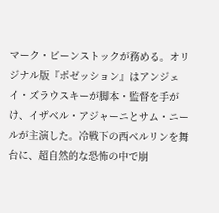マーク・ビーンストックが務める。オリジナル版『ポゼッション』はアンジェイ・ズラウスキーが脚本・監督を手がけ、イザベル・アジャーニとサム・ニールが主演した。冷戦下の西ベルリンを舞台に、超自然的な恐怖の中で崩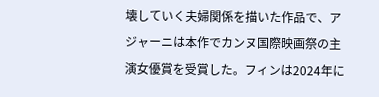壊していく夫婦関係を描いた作品で、アジャーニは本作でカンヌ国際映画祭の主演女優賞を受賞した。フィンは2024年に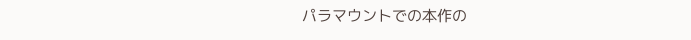パラマウントでの本作の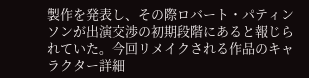製作を発表し、その際ロバート・パティンソンが出演交渉の初期段階にあると報じられていた。今回リメイクされる作品のキャラクター詳細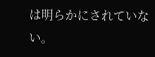は明らかにされていない。